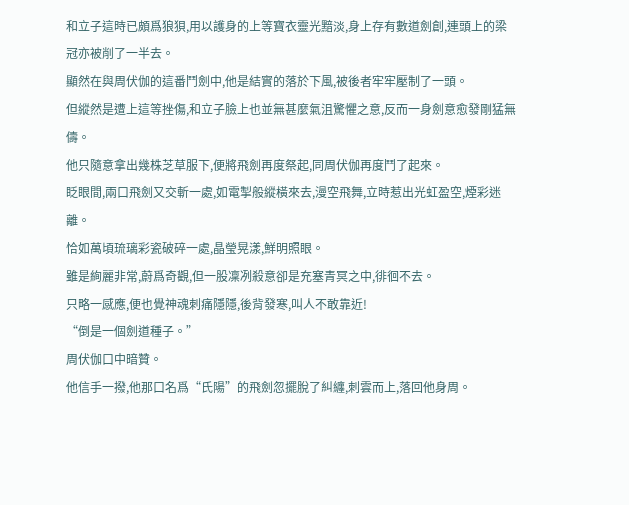和立子這時已頗爲狼狽,用以護身的上等寶衣靈光黯淡,身上存有數道劍創,連頭上的梁冠亦被削了一半去。
顯然在與周伏伽的這番鬥劍中,他是結實的落於下風,被後者牢牢壓制了一頭。
但縱然是遭上這等挫傷,和立子臉上也並無甚麼氣沮驚懼之意,反而一身劍意愈發剛猛無儔。
他只隨意拿出幾株芝草服下,便將飛劍再度祭起,同周伏伽再度鬥了起來。
眨眼間,兩口飛劍又交斬一處,如電掣般縱橫來去,漫空飛舞,立時惹出光虹盈空,煙彩迷離。
恰如萬頃琉璃彩瓷破碎一處,晶瑩晃漾,鮮明照眼。
雖是絢麗非常,蔚爲奇觀,但一股凜冽殺意卻是充塞青冥之中,徘徊不去。
只略一感應,便也覺神魂刺痛隱隱,後背發寒,叫人不敢靠近!
“倒是一個劍道種子。”
周伏伽口中暗贊。
他信手一撥,他那口名爲“氏陽”的飛劍忽擺脫了糾纏,刺雲而上,落回他身周。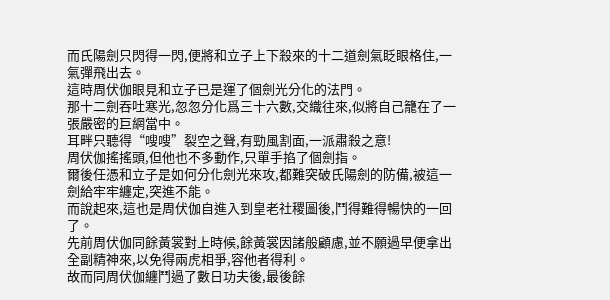而氏陽劍只閃得一閃,便將和立子上下殺來的十二道劍氣眨眼格住,一氣彈飛出去。
這時周伏伽眼見和立子已是運了個劍光分化的法門。
那十二劍吞吐寒光,忽忽分化爲三十六數,交織往來,似將自己籠在了一張嚴密的巨網當中。
耳畔只聽得“嗖嗖”裂空之聲,有勁風割面,一派肅殺之意!
周伏伽搖搖頭,但他也不多動作,只單手掐了個劍指。
爾後任憑和立子是如何分化劍光來攻,都難突破氏陽劍的防備,被這一劍給牢牢纏定,突進不能。
而說起來,這也是周伏伽自進入到皇老社稷圖後,鬥得難得暢快的一回了。
先前周伏伽同餘黃裳對上時候,餘黃裳因諸般顧慮,並不願過早便拿出全副精神來,以免得兩虎相爭,容他者得利。
故而同周伏伽纏鬥過了數日功夫後,最後餘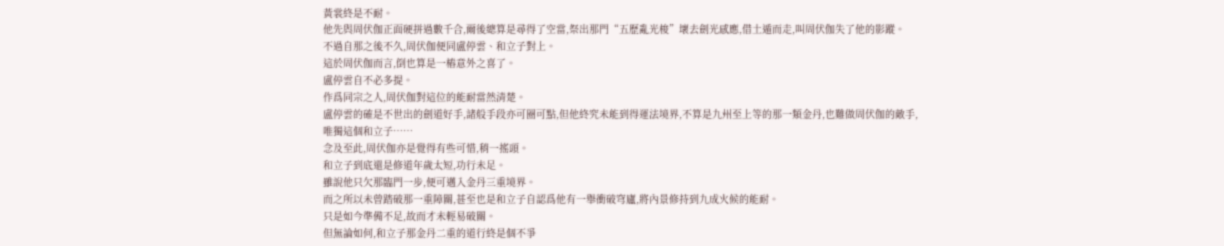黃裳終是不耐。
他先與周伏伽正面硬拼過數千合,爾後總算是尋得了空當,祭出那門“五歷亂光梭”壞去劍光感應,借土遁而走,叫周伏伽失了他的影蹤。
不過自那之後不久,周伏伽便同盧停雲、和立子對上。
這於周伏伽而言,倒也算是一樁意外之喜了。
盧停雲自不必多提。
作爲同宗之人,周伏伽對這位的能耐當然清楚。
盧停雲的確是不世出的劍道好手,諸般手段亦可圈可點,但他終究未能到得運法境界,不算是九州至上等的那一類金丹,也難做周伏伽的敵手,
唯獨這個和立子……
念及至此,周伏伽亦是覺得有些可惜,稍一搖頭。
和立子到底還是修道年歲太短,功行未足。
雖說他只欠那臨門一步,便可邁入金丹三重境界。
而之所以未曾踏破那一重障關,甚至也是和立子自認爲他有一舉衝破穹廬,將內景修持到九成火候的能耐。
只是如今準備不足,故而才未輕易破關。
但無論如何,和立子那金丹二重的道行終是個不爭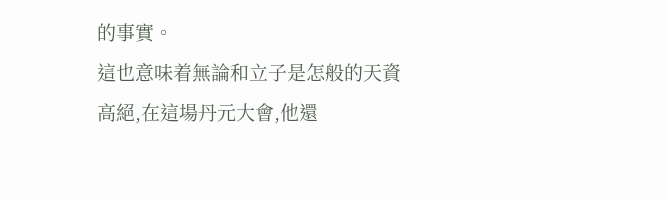的事實。
這也意味着無論和立子是怎般的天資高絕,在這場丹元大會,他還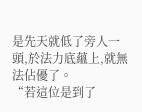是先天就低了旁人一頭,於法力底蘊上,就無法佔優了。
“若這位是到了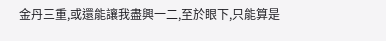金丹三重,或還能讓我盡興一二,至於眼下,只能算是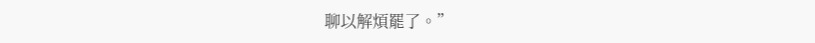聊以解煩罷了。”